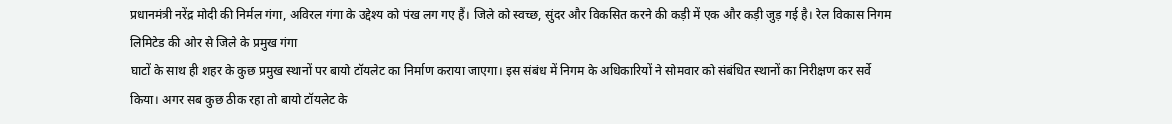प्रधानमंत्री नरेंद्र मोदी की निर्मल गंगा, अविरल गंगा के उद्देश्य को पंख लग गए हैं। जिले को स्वच्छ, सुंदर और विकसित करने की कड़ी में एक और कड़ी जुड़ गई है। रेल विकास निगम लिमिटेड की ओर से जिले के प्रमुख गंगा
घाटों के साथ ही शहर के कुछ प्रमुख स्थानों पर बायो टॉयलेट का निर्माण कराया जाएगा। इस संबंध में निगम के अधिकारियों ने सोमवार को संबंधित स्थानों का निरीक्षण कर सर्वे किया। अगर सब कुछ ठीक रहा तो बायो टॉयलेट के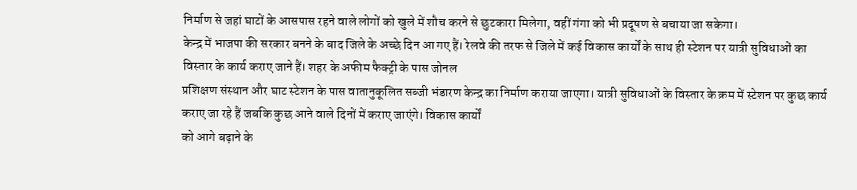निर्माण से जहां घाटों के आसपास रहने वाले लोगों को खुले में शौच करने से छुटकारा मिलेगा, वहीं गंगा को भी प्रदूषण से बचाया जा सकेगा।
केन्द्र में भाजपा की सरकार बनने के बाद जिले के अच्छे दिन आ गए हैं। रेलवे की तरफ से जिले में कई विकास कार्यों के साथ ही स्टेशन पर यात्री सुविधाओं का विस्तार के कार्य कराए जाने हैं। शहर के अफीम फैक्ट्री के पास जोनल
प्रशिक्षण संस्थान और घाट स्टेशन के पास वातानुकूलित सब्जी भंडारण केन्द्र का निर्माण कराया जाएगा। यात्री सुविधाओं के विस्तार के क्रम में स्टेशन पर कुछ कार्य कराए जा रहे हैं जबकि कुछ आने वाले दिनों में कराए जाएंगे। विकास कार्यों
को आगे बढ़ाने के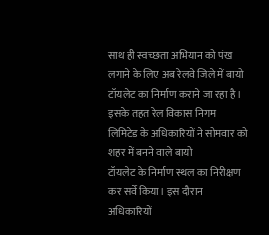साथ ही स्वच्छता अभियान को पंख लगाने के लिए अब रेलवे जिले में बायो टॉयलेट का निर्माण कराने जा रहा है। इसके तहत रेल विकास निगम लिमिटेड के अधिकारियों ने सोमवार को शहर में बनने वाले बायो
टॉयलेट के निर्माण स्थल का निरीक्षण कर सर्वे किया। इस दौरान अधिकारियों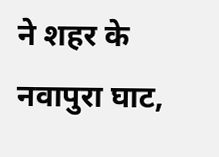ने शहर के नवापुरा घाट,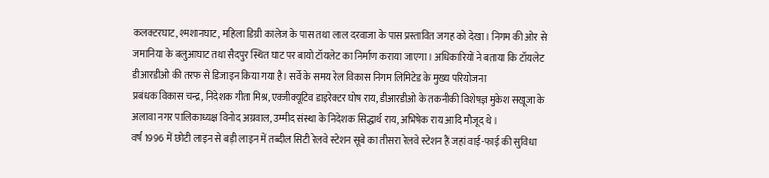कलक्टरघाट, श्मशानघाट, महिला डिग्री कालेज के पास तथा लाल दरवाजा के पास प्रस्तावित जगह को देखा। निगम की ओर से
जमानिया के बलुआघाट तथा सैदपुर स्थित घाट पर बायो टॉयलेट का निर्माण कराया जाएगा। अधिकारियों ने बताया कि टॉयलेट डीआरडीओ की तरफ से डिजाइन किया गया है। सर्वे के समय रेल विकास निगम लिमिटेड के मुख्य परियोजना
प्रबंधक विकास चन्द्र, निदेशक गीता मिश्र, एक्जीक्यूटिव डाइरेक्टर घोष राय, डीआरडीओ के तकनीकी विशेषज्ञ मुकेश सखूजा के अलावा नगर पालिकाध्यक्ष विनोद अग्रवाल, उम्मीद संस्था के निदेशक सिद्धार्थ राय, अभिषेक राय आदि मौजूद थे।
वर्ष 1996 में छोटी लाइन से बड़ी लाइन में तब्दील सिटी रेलवे स्टेशन सूबे का तीसरा रेलवे स्टेशन हैं जहां वाई-फाई की सुविधा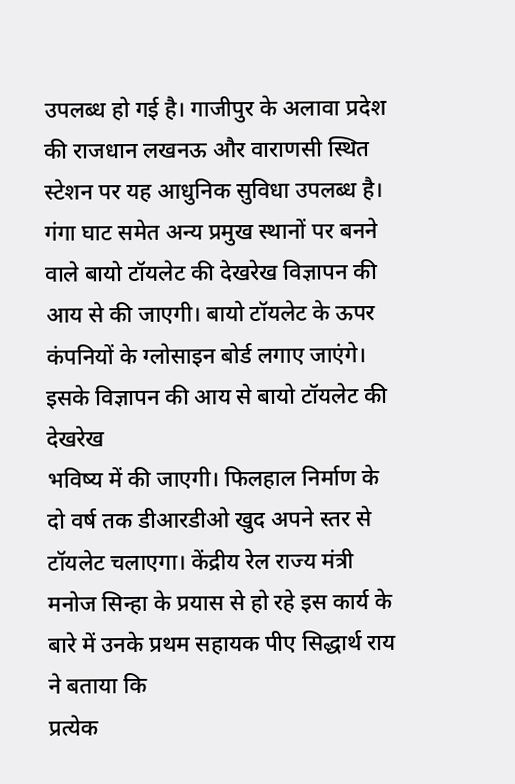उपलब्ध हो गई है। गाजीपुर के अलावा प्रदेश की राजधान लखनऊ और वाराणसी स्थित स्टेशन पर यह आधुनिक सुविधा उपलब्ध है।
गंगा घाट समेत अन्य प्रमुख स्थानों पर बनने वाले बायो टॉयलेट की देखरेख विज्ञापन की आय से की जाएगी। बायो टॉयलेट के ऊपर कंपनियों के ग्लोसाइन बोर्ड लगाए जाएंगे। इसके विज्ञापन की आय से बायो टॉयलेट की देखरेख
भविष्य में की जाएगी। फिलहाल निर्माण के दो वर्ष तक डीआरडीओ खुद अपने स्तर से टॉयलेट चलाएगा। केंद्रीय रेल राज्य मंत्री मनोज सिन्हा के प्रयास से हो रहे इस कार्य के बारे में उनके प्रथम सहायक पीए सिद्धार्थ राय ने बताया कि
प्रत्येक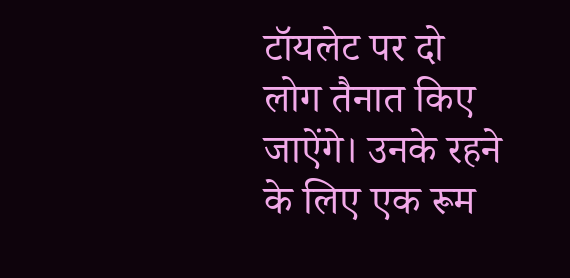टॉयलेट पर दो लोग तैनात किए जाऐंगे। उनके रहने के लिए एक रूम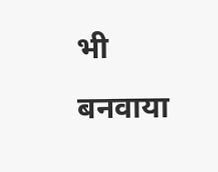भी बनवाया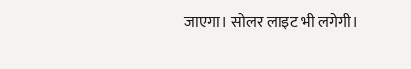जाएगा। सोलर लाइट भी लगेगी।